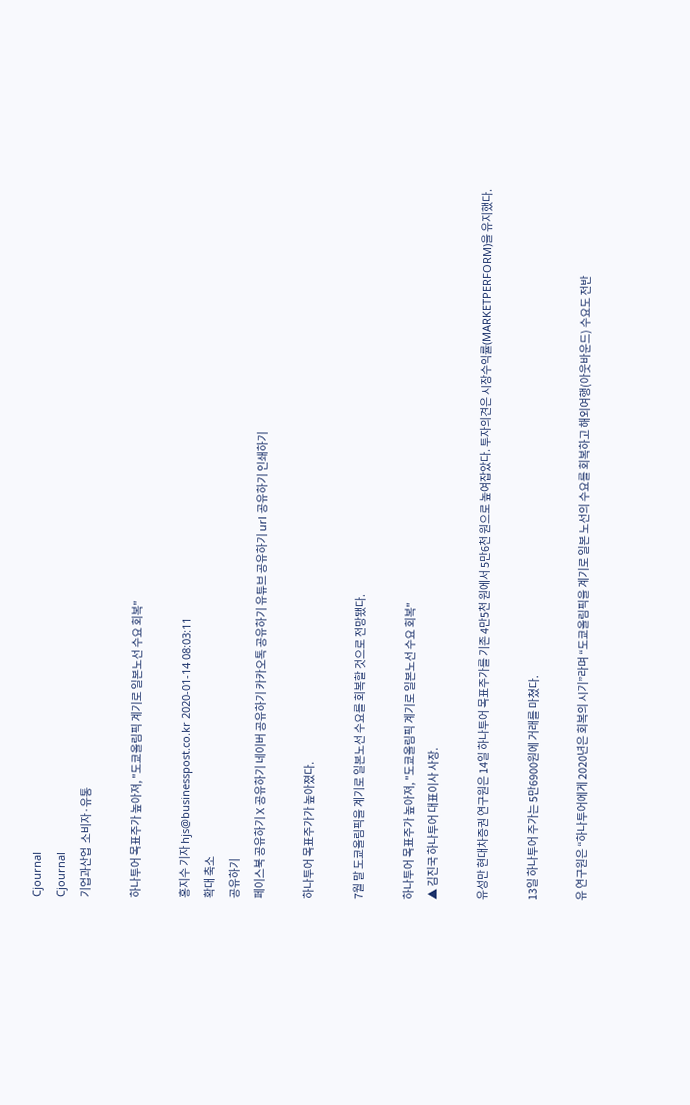Cjournal
Cjournal
기업과산업  소비자·유통

하나투어 목표주가 높아져, "도쿄올림픽 계기로 일본노선 수요 회복"

홍지수 기자 hjs@businesspost.co.kr 2020-01-14 08:03:11
확대 축소
공유하기
페이스북 공유하기 X 공유하기 네이버 공유하기 카카오톡 공유하기 유튜브 공유하기 url 공유하기 인쇄하기

하나투어 목표주가가 높아졌다.

7월 말 도쿄올림픽을 계기로 일본노선 수요를 회복할 것으로 전망됐다.

하나투어 목표주가 높아져, "도쿄올림픽 계기로 일본노선 수요 회복"
▲ 김진국 하나투어 대표이사 사장.

유성만 현대차증권 연구원은 14일 하나투어 목표주가를 기존 4만5천 원에서 5만6천 원으로 높여잡았다. 투자의견은 시장수익률(MARKETPERFORM)을 유지했다.

13일 하나투어 주가는 5만6900원에 거래를 마쳤다.

유 연구원은 “하나투어에게 2020년은 회복의 시기”라며 “도쿄올림픽을 계기로 일본 노선의 수요를 회복하고 해외여행(아웃바운드) 수요도 전반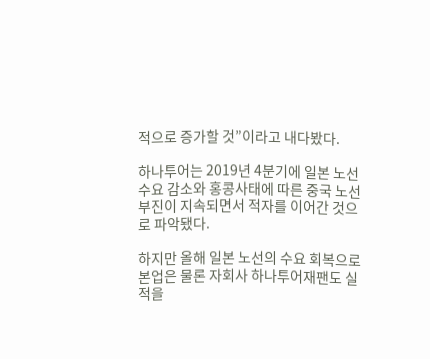적으로 증가할 것”이라고 내다봤다.

하나투어는 2019년 4분기에 일본 노선 수요 감소와 홍콩사태에 따른 중국 노선 부진이 지속되면서 적자를 이어간 것으로 파악됐다.

하지만 올해 일본 노선의 수요 회복으로 본업은 물론 자회사 하나투어재팬도 실적을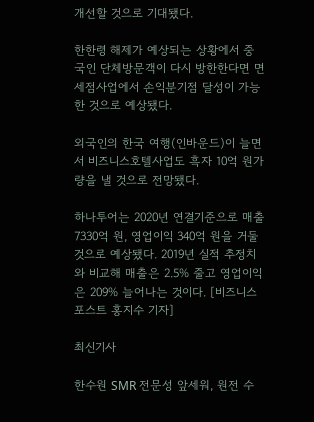개선할 것으로 기대됐다.

한한령 해제가 예상되는 상황에서 중국인 단체방문객이 다시 방한한다면 면세점사업에서 손익분기점 달성이 가능한 것으로 예상됐다.

외국인의 한국 여행(인바운드)이 늘면서 비즈니스호텔사업도 흑자 10억 원가량을 낼 것으로 전망됐다.

하나투어는 2020년 연결기준으로 매출 7330억 원, 영업이익 340억 원을 거둘 것으로 예상됐다. 2019년 실적 추정치와 비교해 매출은 2.5% 줄고 영업이익은 209% 늘어나는 것이다. [비즈니스포스트 홍지수 기자]

최신기사

한수원 SMR 전문성 앞세워, 원전 수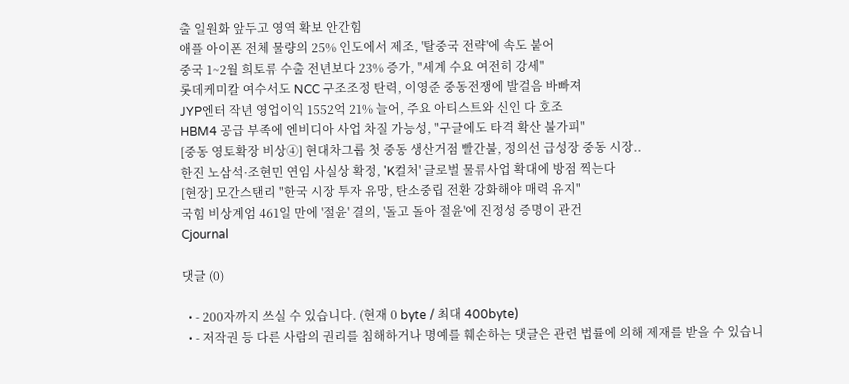출 일원화 앞두고 영역 확보 안간힘
애플 아이폰 전체 물량의 25% 인도에서 제조, '탈중국 전략'에 속도 붙어
중국 1~2월 희토류 수출 전년보다 23% 증가, "세계 수요 여전히 강세"
롯데케미칼 여수서도 NCC 구조조정 탄력, 이영준 중동전쟁에 발걸음 바빠져
JYP엔터 작년 영업이익 1552억 21% 늘어, 주요 아티스트와 신인 다 호조
HBM4 공급 부족에 엔비디아 사업 차질 가능성, "구글에도 타격 확산 불가피"
[중동 영토확장 비상④] 현대차그룹 첫 중동 생산거점 빨간불, 정의선 급성장 중동 시장..
한진 노삼석·조현민 연임 사실상 확정, 'K컬처' 글로벌 물류사업 확대에 방점 찍는다
[현장] 모간스탠리 "한국 시장 투자 유망, 탄소중립 전환 강화해야 매력 유지"
국힘 비상계엄 461일 만에 '절윤' 결의, '돌고 돌아 절윤'에 진정성 증명이 관건
Cjournal

댓글 (0)

  • - 200자까지 쓰실 수 있습니다. (현재 0 byte / 최대 400byte)
  • - 저작권 등 다른 사람의 권리를 침해하거나 명예를 훼손하는 댓글은 관련 법률에 의해 제재를 받을 수 있습니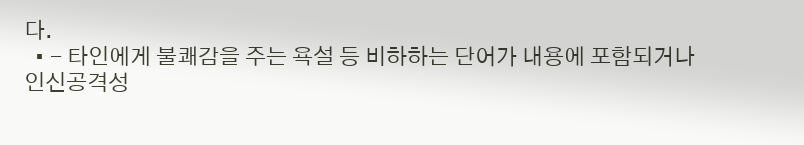다.
  • - 타인에게 불쾌감을 주는 욕설 등 비하하는 단어가 내용에 포함되거나 인신공격성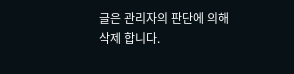글은 관리자의 판단에 의해 삭제 합니다.